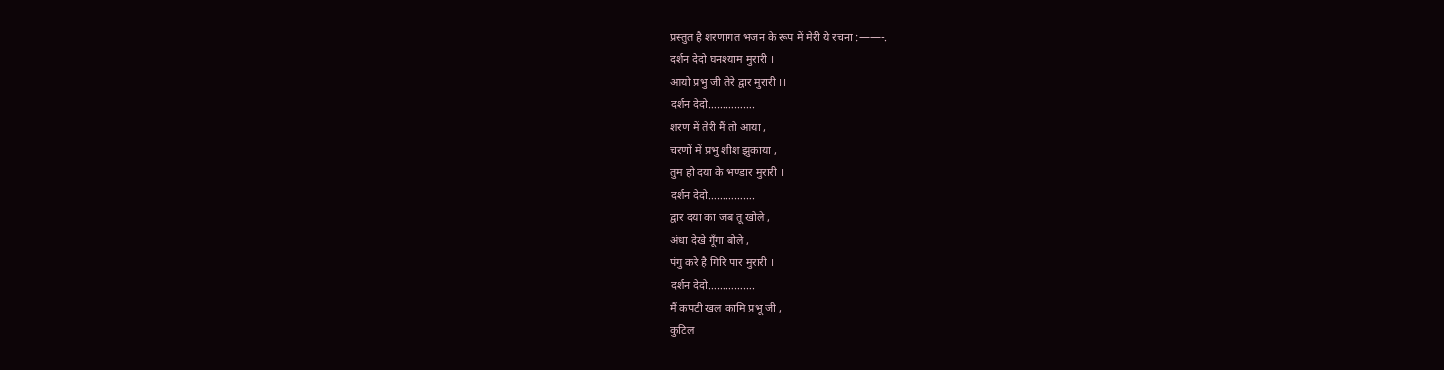प्रस्तुत है शरणागत भजन के रूप में मेरी ये रचना :——-.
दर्शन देदो घनश्याम मुरारी ।
आयो प्रभु जी तेरे द्वार मुरारी ।।
दर्शन देदो…………….
शरण में तेरी मैं तो आया ,
चरणों में प्रभु शीश झुकाया ,
तुम हो दया के भण्डार मुरारी ।
दर्शन देदो…………….
द्वार दया का जब तू खोले ,
अंधा देखे गूँगा बोले ,
पंगु करे है गिरि पार मुरारी ।
दर्शन देदो…………….
मैं कपटी खल कामि प्रभू जी ,
कुटिल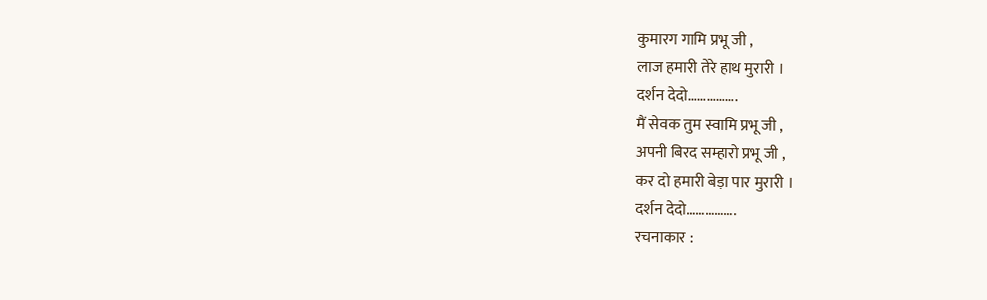कुमारग गामि प्रभू जी ,
लाज हमारी तेरे हाथ मुरारी ।
दर्शन देदो…………….
मैं सेवक तुम स्वामि प्रभू जी ,
अपनी बिरद सम्हारो प्रभू जी ,
कर दो हमारी बेड़ा पार मुरारी ।
दर्शन देदो…………….
रचनाकार :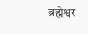ब्रह्मेश्वर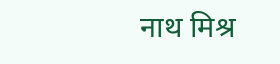नाथ मिश्र